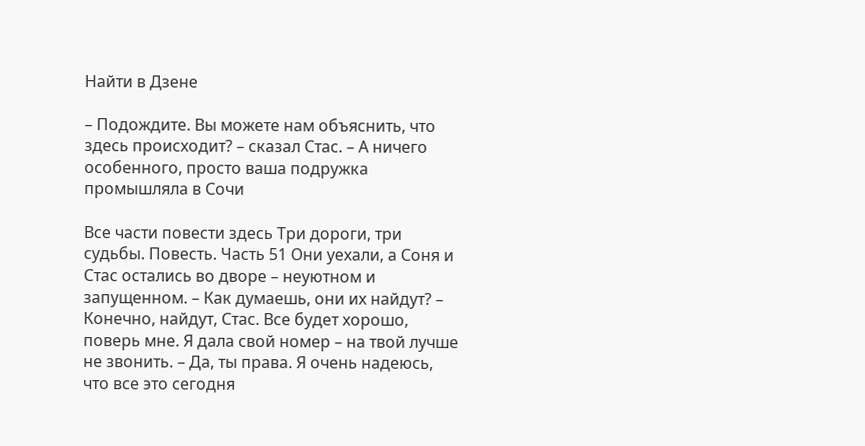Найти в Дзене

– Подождите. Вы можете нам объяснить, что здесь происходит? – сказал Стас. – А ничего особенного, просто ваша подружка промышляла в Сочи

Все части повести здесь Три дороги, три судьбы. Повесть. Часть 51 Они уехали, а Соня и Стас остались во дворе – неуютном и запущенном. – Как думаешь, они их найдут? – Конечно, найдут, Стас. Все будет хорошо, поверь мне. Я дала свой номер – на твой лучше не звонить. – Да, ты права. Я очень надеюсь, что все это сегодня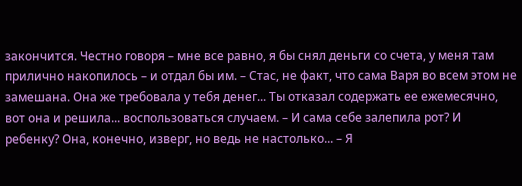закончится. Честно говоря – мне все равно, я бы снял деньги со счета, у меня там прилично накопилось – и отдал бы им. – Стас, не факт, что сама Варя во всем этом не замешана. Она же требовала у тебя денег... Ты отказал содержать ее ежемесячно, вот она и решила... воспользоваться случаем. – И сама себе залепила рот? И ребенку? Она, конечно, изверг, но ведь не настолько... – Я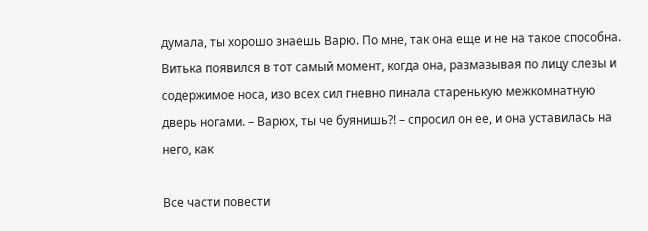думала, ты хорошо знаешь Варю. По мне, так она еще и не на такое способна. Витька появился в тот самый момент, когда она, размазывая по лицу слезы и содержимое носа, изо всех сил гневно пинала старенькую межкомнатную дверь ногами. – Варюх, ты че буянишь?! – спросил он ее, и она уставилась на него, как

Все части повести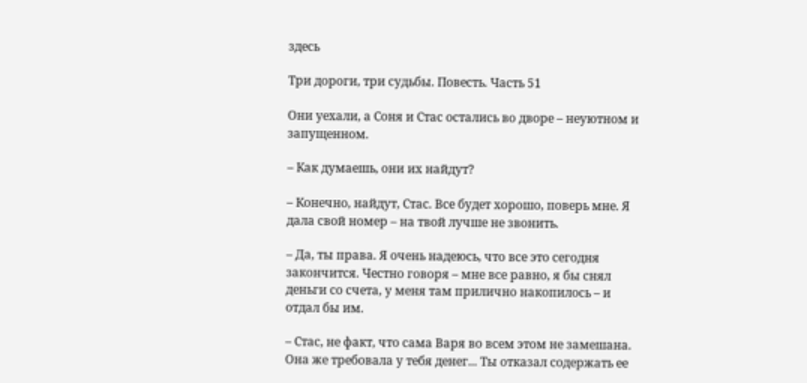здесь

Три дороги, три судьбы. Повесть. Часть 51

Они уехали, а Соня и Стас остались во дворе – неуютном и запущенном.

– Как думаешь, они их найдут?

– Конечно, найдут, Стас. Все будет хорошо, поверь мне. Я дала свой номер – на твой лучше не звонить.

– Да, ты права. Я очень надеюсь, что все это сегодня закончится. Честно говоря – мне все равно, я бы снял деньги со счета, у меня там прилично накопилось – и отдал бы им.

– Стас, не факт, что сама Варя во всем этом не замешана. Она же требовала у тебя денег... Ты отказал содержать ее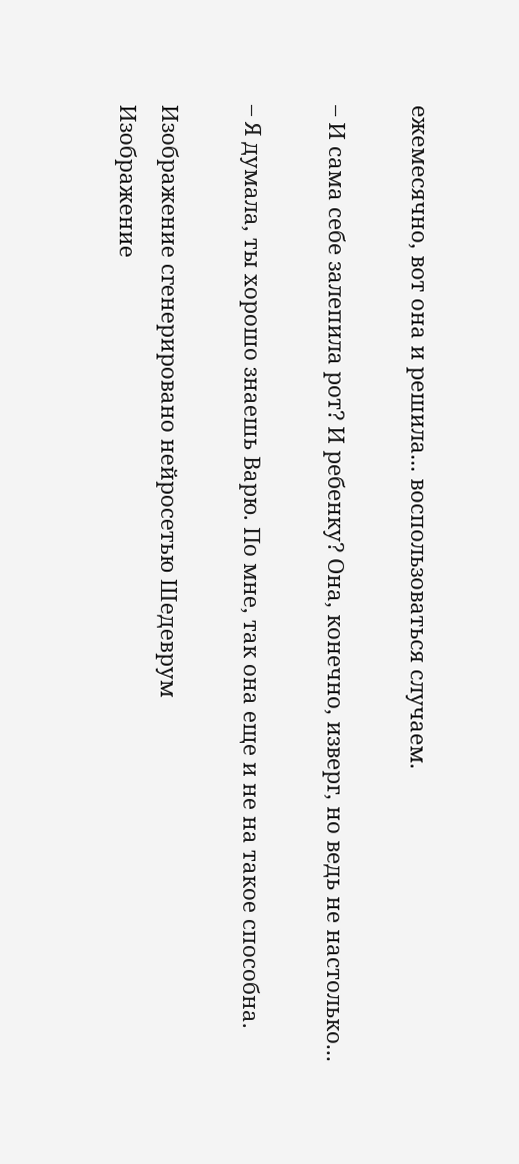ежемесячно, вот она и решила... воспользоваться случаем.

– И сама себе залепила рот? И ребенку? Она, конечно, изверг, но ведь не настолько...

– Я думала, ты хорошо знаешь Варю. По мне, так она еще и не на такое способна.

Изображение сгенерировано нейросетью Шедеврум
Изображение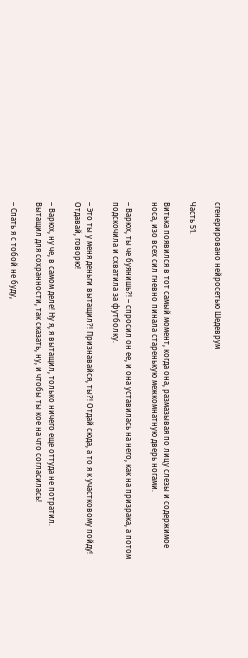сгенерировано нейросетью Шедеврум

Часть 51.

Витька появился в тот самый момент, когда она, размазывая по лицу слезы и содержимое носа, изо всех сил гневно пинала старенькую межкомнатную дверь ногами.

– Варюх, ты че буянишь?! – спросил он ее, и она уставилась на него, как на призрака, а потом подскочила и схватила за футболку.

– Это ты у меня деньги вытащил?! Признавайся, ты?! Отдай сюда, а то я к участковому пойду! Отдавай, говорю!

– Варюх, ну че, в самом деле! Ну я, я вытащил, только ничего еще оттуда не потратил. Вытащил для сохранности, так сказать, ну, и чтобы ты кое на что согласилась!

– Спать я с тобой не буду,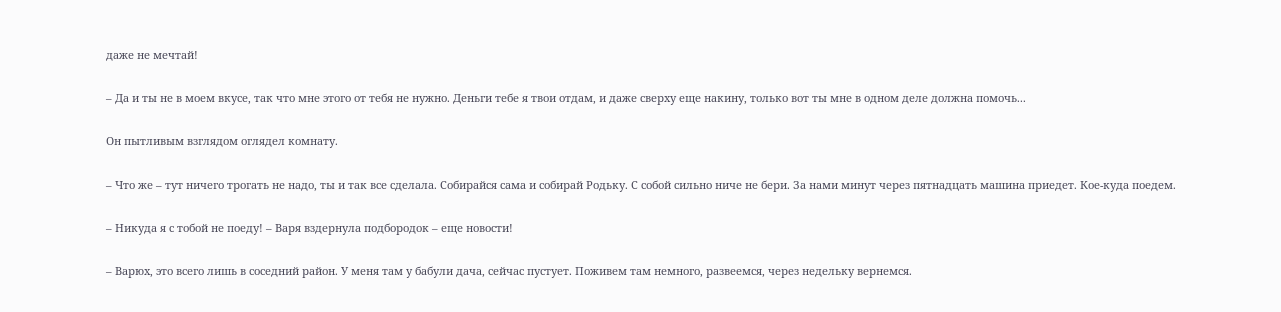даже не мечтай!

– Да и ты не в моем вкусе, так что мне этого от тебя не нужно. Деньги тебе я твои отдам, и даже сверху еще накину, только вот ты мне в одном деле должна помочь...

Он пытливым взглядом оглядел комнату.

– Что же – тут ничего трогать не надо, ты и так все сделала. Собирайся сама и собирай Родьку. С собой сильно ниче не бери. За нами минут через пятнадцать машина приедет. Кое-куда поедем.

– Никуда я с тобой не поеду! – Варя вздернула подбородок – еще новости!

– Варюх, это всего лишь в соседний район. У меня там у бабули дача, сейчас пустует. Поживем там немного, развеемся, через недельку вернемся.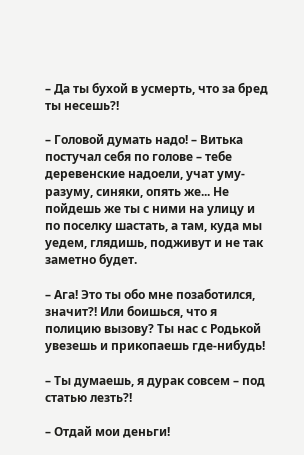– Да ты бухой в усмерть, что за бред ты несешь?!

– Головой думать надо! – Витька постучал себя по голове – тебе деревенские надоели, учат уму-разуму, синяки, опять же... Не пойдешь же ты с ними на улицу и по поселку шастать, а там, куда мы уедем, глядишь, подживут и не так заметно будет.

– Ага! Это ты обо мне позаботился, значит?! Или боишься, что я полицию вызову? Ты нас с Родькой увезешь и прикопаешь где-нибудь!

– Ты думаешь, я дурак совсем – под статью лезть?!

– Отдай мои деньги!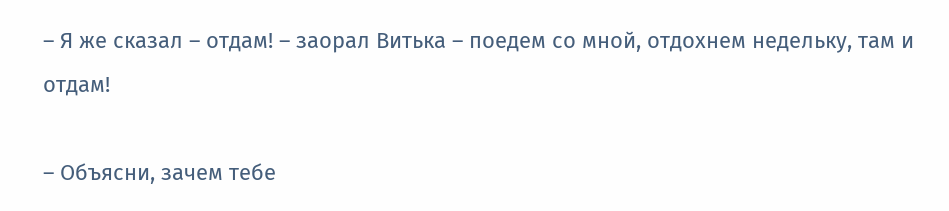– Я же сказал – отдам! – заорал Витька – поедем со мной, отдохнем недельку, там и отдам!

– Объясни, зачем тебе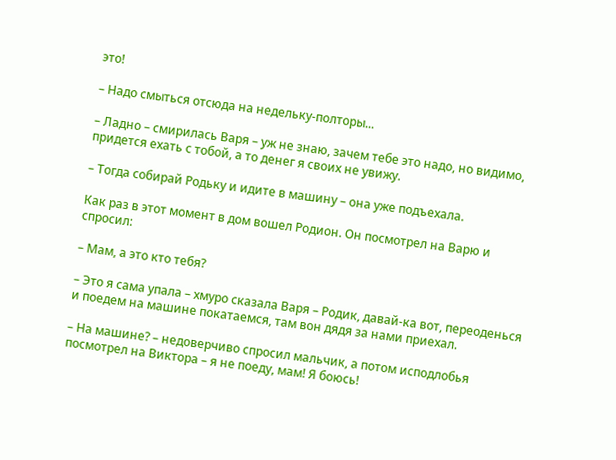это!

– Надо смыться отсюда на недельку-полторы...

– Ладно – смирилась Варя – уж не знаю, зачем тебе это надо, но видимо, придется ехать с тобой, а то денег я своих не увижу.

– Тогда собирай Родьку и идите в машину – она уже подъехала.

Как раз в этот момент в дом вошел Родион. Он посмотрел на Варю и спросил:

– Мам, а это кто тебя?

– Это я сама упала – хмуро сказала Варя – Родик, давай-ка вот, переоденься и поедем на машине покатаемся, там вон дядя за нами приехал.

– На машине? – недоверчиво спросил мальчик, а потом исподлобья посмотрел на Виктора – я не поеду, мам! Я боюсь!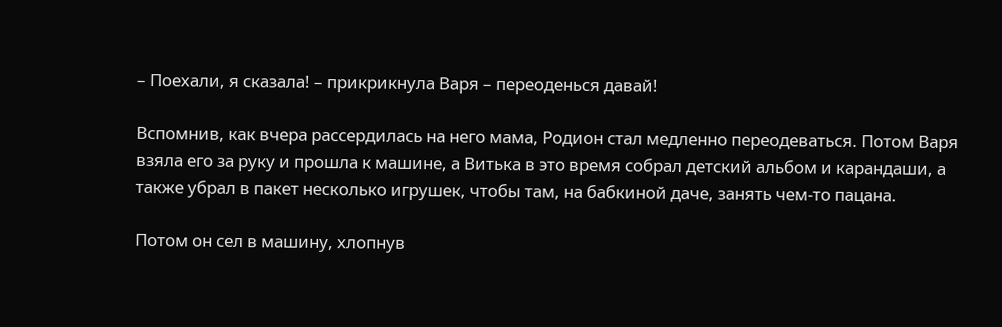– Поехали, я сказала! – прикрикнула Варя – переоденься давай!

Вспомнив, как вчера рассердилась на него мама, Родион стал медленно переодеваться. Потом Варя взяла его за руку и прошла к машине, а Витька в это время собрал детский альбом и карандаши, а также убрал в пакет несколько игрушек, чтобы там, на бабкиной даче, занять чем-то пацана.

Потом он сел в машину, хлопнув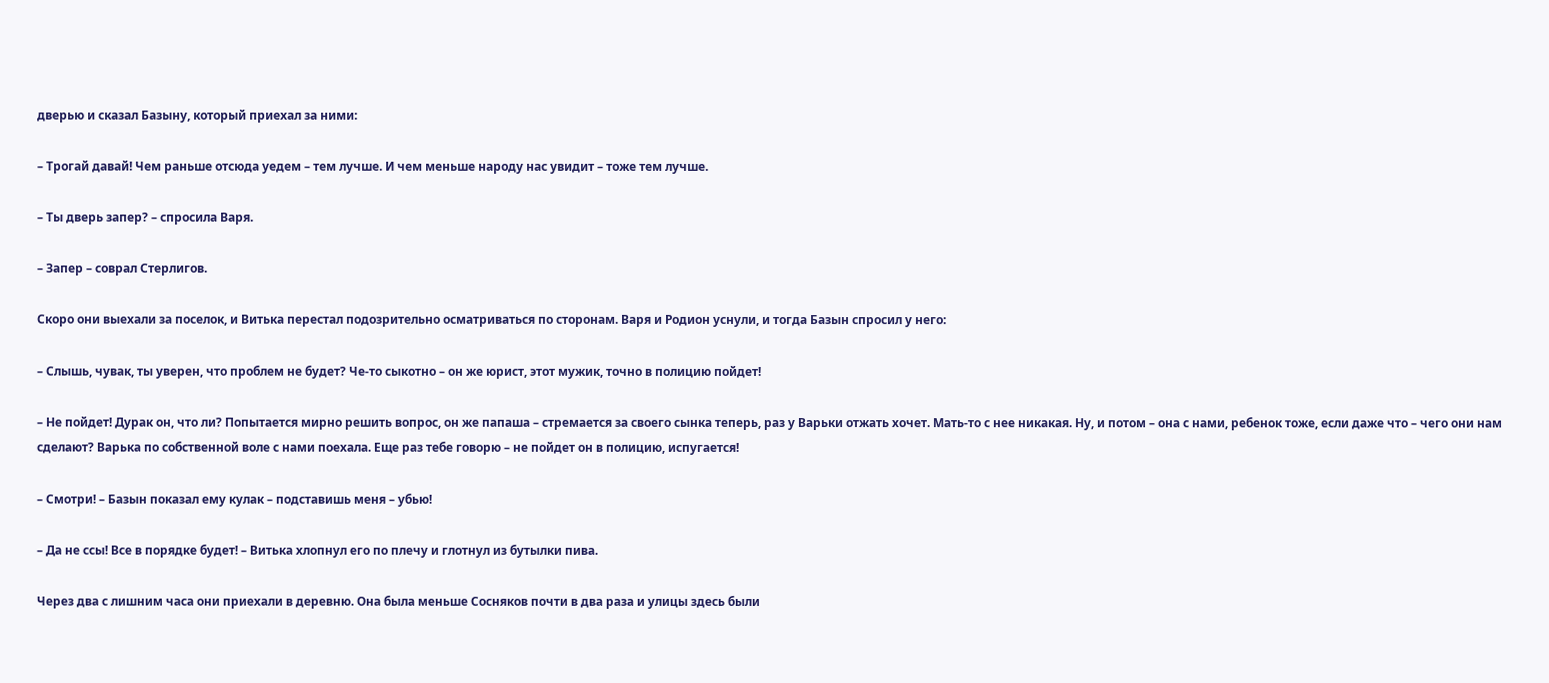дверью и сказал Базыну, который приехал за ними:

– Трогай давай! Чем раньше отсюда уедем – тем лучше. И чем меньше народу нас увидит – тоже тем лучше.

– Ты дверь запер? – спросила Варя.

– Запер – соврал Стерлигов.

Скоро они выехали за поселок, и Витька перестал подозрительно осматриваться по сторонам. Варя и Родион уснули, и тогда Базын спросил у него:

– Слышь, чувак, ты уверен, что проблем не будет? Че-то сыкотно – он же юрист, этот мужик, точно в полицию пойдет!

– Не пойдет! Дурак он, что ли? Попытается мирно решить вопрос, он же папаша – стремается за своего сынка теперь, раз у Варьки отжать хочет. Мать-то с нее никакая. Ну, и потом – она с нами, ребенок тоже, если даже что – чего они нам сделают? Варька по собственной воле с нами поехала. Еще раз тебе говорю – не пойдет он в полицию, испугается!

– Смотри! – Базын показал ему кулак – подставишь меня – убью!

– Да не ссы! Все в порядке будет! – Витька хлопнул его по плечу и глотнул из бутылки пива.

Через два с лишним часа они приехали в деревню. Она была меньше Сосняков почти в два раза и улицы здесь были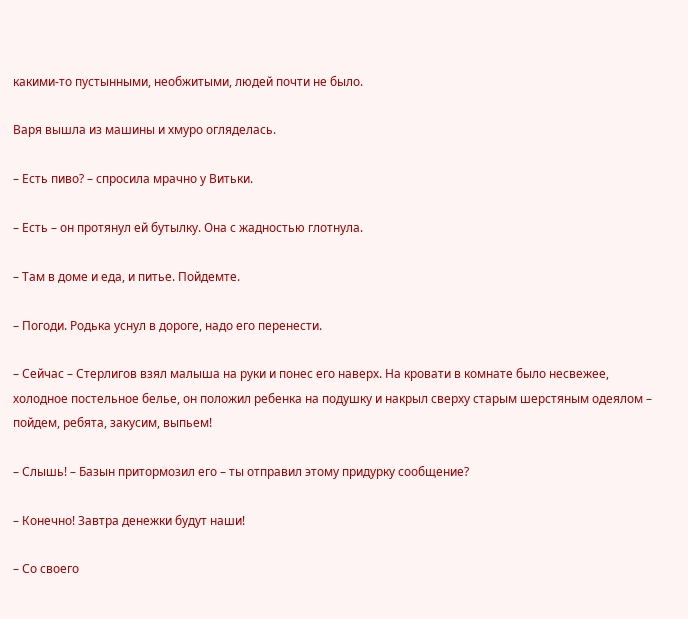какими-то пустынными, необжитыми, людей почти не было.

Варя вышла из машины и хмуро огляделась.

– Есть пиво? – спросила мрачно у Витьки.

– Есть – он протянул ей бутылку. Она с жадностью глотнула.

– Там в доме и еда, и питье. Пойдемте.

– Погоди. Родька уснул в дороге, надо его перенести.

– Сейчас – Стерлигов взял малыша на руки и понес его наверх. На кровати в комнате было несвежее, холодное постельное белье, он положил ребенка на подушку и накрыл сверху старым шерстяным одеялом – пойдем, ребята, закусим, выпьем!

– Слышь! – Базын притормозил его – ты отправил этому придурку сообщение?

– Конечно! Завтра денежки будут наши!

– Со своего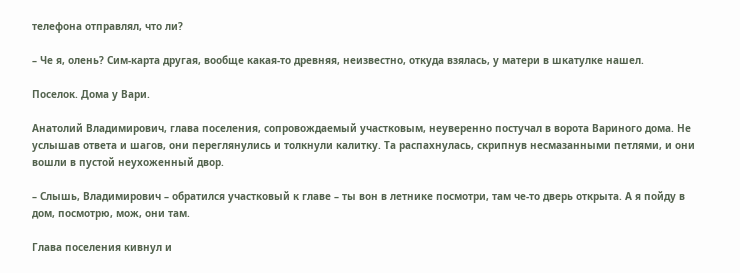телефона отправлял, что ли?

– Че я, олень? Сим-карта другая, вообще какая-то древняя, неизвестно, откуда взялась, у матери в шкатулке нашел.

Поселок. Дома у Вари.

Анатолий Владимирович, глава поселения, сопровождаемый участковым, неуверенно постучал в ворота Вариного дома. Не услышав ответа и шагов, они переглянулись и толкнули калитку. Та распахнулась, скрипнув несмазанными петлями, и они вошли в пустой неухоженный двор.

– Слышь, Владимирович – обратился участковый к главе – ты вон в летнике посмотри, там че-то дверь открыта. А я пойду в дом, посмотрю, мож, они там.

Глава поселения кивнул и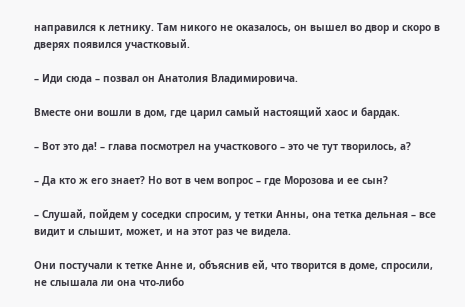направился к летнику. Там никого не оказалось, он вышел во двор и скоро в дверях появился участковый.

– Иди сюда – позвал он Анатолия Владимировича.

Вместе они вошли в дом, где царил самый настоящий хаос и бардак.

– Вот это да! – глава посмотрел на участкового – это че тут творилось, а?

– Да кто ж его знает? Но вот в чем вопрос – где Морозова и ее сын?

– Слушай, пойдем у соседки спросим, у тетки Анны, она тетка дельная – все видит и слышит, может, и на этот раз че видела.

Они постучали к тетке Анне и, объяснив ей, что творится в доме, спросили, не слышала ли она что-либо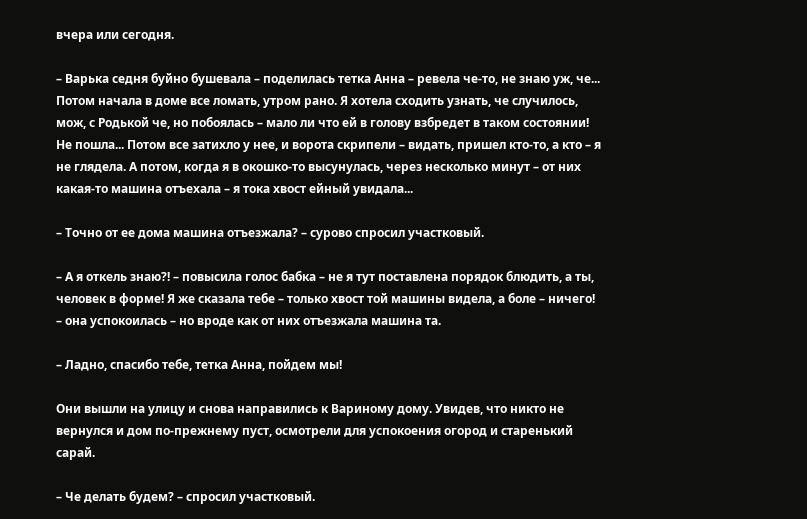вчера или сегодня.

– Варька седня буйно бушевала – поделилась тетка Анна – ревела че-то, не знаю уж, че... Потом начала в доме все ломать, утром рано. Я хотела сходить узнать, че случилось, мож, с Родькой че, но побоялась – мало ли что ей в голову взбредет в таком состоянии! Не пошла... Потом все затихло у нее, и ворота скрипели – видать, пришел кто-то, а кто – я не глядела. А потом, когда я в окошко-то высунулась, через несколько минут – от них какая-то машина отъехала – я тока хвост ейный увидала...

– Точно от ее дома машина отъезжала? – сурово спросил участковый.

– А я откель знаю?! – повысила голос бабка – не я тут поставлена порядок блюдить, а ты, человек в форме! Я же сказала тебе – только хвост той машины видела, а боле – ничего! – она успокоилась – но вроде как от них отъезжала машина та.

– Ладно, спасибо тебе, тетка Анна, пойдем мы!

Они вышли на улицу и снова направились к Вариному дому. Увидев, что никто не вернулся и дом по-прежнему пуст, осмотрели для успокоения огород и старенький сарай.

– Че делать будем? – спросил участковый.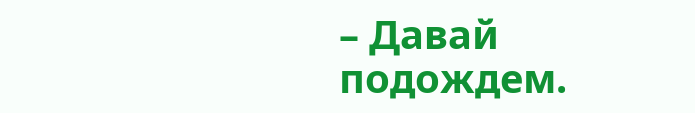– Давай подождем.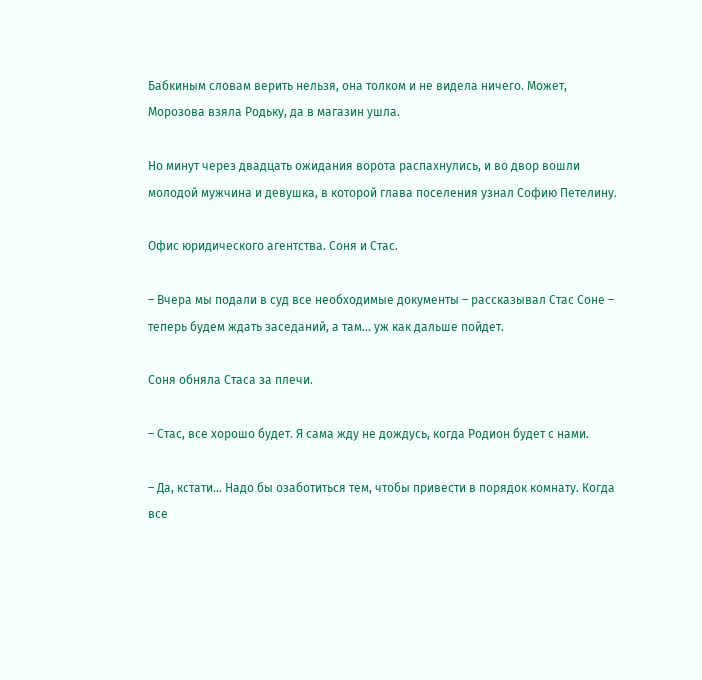Бабкиным словам верить нельзя, она толком и не видела ничего. Может, Морозова взяла Родьку, да в магазин ушла.

Но минут через двадцать ожидания ворота распахнулись, и во двор вошли молодой мужчина и девушка, в которой глава поселения узнал Софию Петелину.

Офис юридического агентства. Соня и Стас.

– Вчера мы подали в суд все необходимые документы – рассказывал Стас Соне – теперь будем ждать заседаний, а там... уж как дальше пойдет.

Соня обняла Стаса за плечи.

– Стас, все хорошо будет. Я сама жду не дождусь, когда Родион будет с нами.

– Да, кстати... Надо бы озаботиться тем, чтобы привести в порядок комнату. Когда все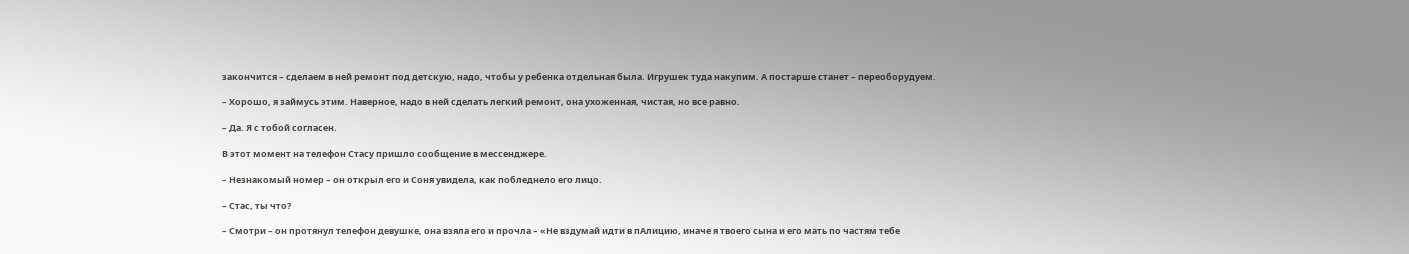закончится – сделаем в ней ремонт под детскую, надо, чтобы у ребенка отдельная была. Игрушек туда накупим. А постарше станет – переоборудуем.

– Хорошо, я займусь этим. Наверное, надо в ней сделать легкий ремонт, она ухоженная, чистая, но все равно.

– Да. Я с тобой согласен.

В этот момент на телефон Стасу пришло сообщение в мессенджере.

– Незнакомый номер – он открыл его и Соня увидела, как побледнело его лицо.

– Стас, ты что?

– Смотри – он протянул телефон девушке, она взяла его и прочла – «Не вздумай идти в пАлицию, иначе я твоего сына и его мать по частям тебе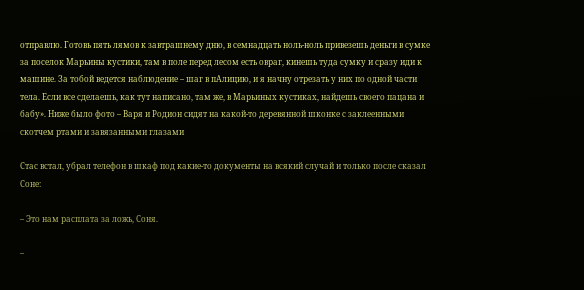отправлю. Готовь пять лямов к завтрашнему дню, в семнадцать ноль-ноль привезешь деньги в сумке за поселок Марьины кустики, там в поле перед лесом есть овраг, кинешь туда сумку и сразу иди к машине. За тобой ведется наблюдение – шаг в пАлицию, и я начну отрезать у них по одной части тела. Если все сделаешь, как тут написано, там же, в Марьиных кустиках, найдешь своего пацана и бабу». Ниже было фото – Варя и Родион сидят на какой-то деревянной шконке с заклеенными скотчем ртами и завязанными глазами

Стас встал, убрал телефон в шкаф под какие-то документы на всякий случай и только после сказал Соне:

– Это нам расплата за ложь, Соня.

–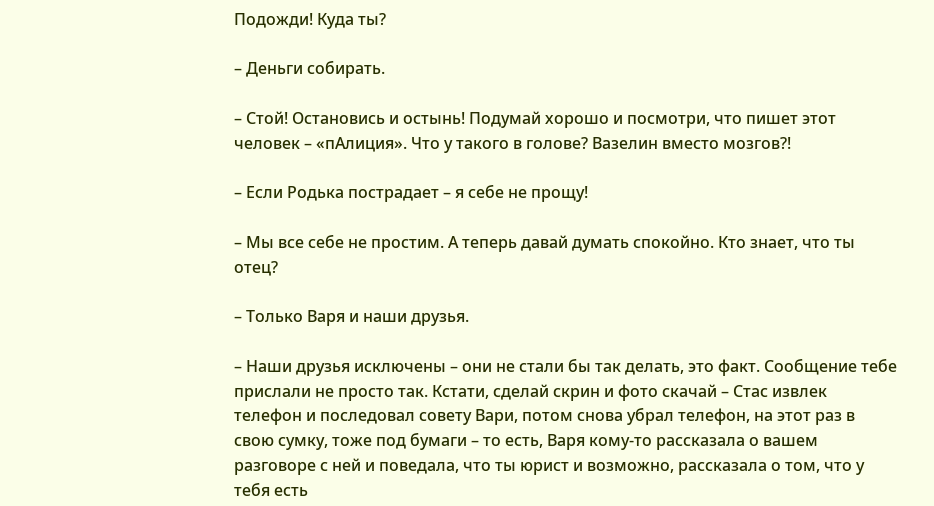Подожди! Куда ты?

– Деньги собирать.

– Стой! Остановись и остынь! Подумай хорошо и посмотри, что пишет этот человек – «пАлиция». Что у такого в голове? Вазелин вместо мозгов?!

– Если Родька пострадает – я себе не прощу!

– Мы все себе не простим. А теперь давай думать спокойно. Кто знает, что ты отец?

– Только Варя и наши друзья.

– Наши друзья исключены – они не стали бы так делать, это факт. Сообщение тебе прислали не просто так. Кстати, сделай скрин и фото скачай – Стас извлек телефон и последовал совету Вари, потом снова убрал телефон, на этот раз в свою сумку, тоже под бумаги – то есть, Варя кому-то рассказала о вашем разговоре с ней и поведала, что ты юрист и возможно, рассказала о том, что у тебя есть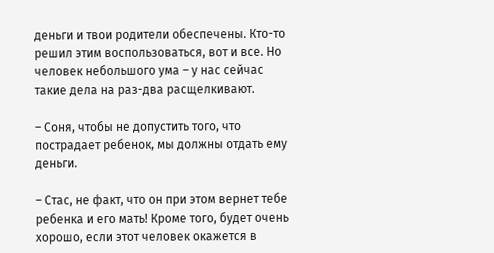деньги и твои родители обеспечены. Кто-то решил этим воспользоваться, вот и все. Но человек небольшого ума – у нас сейчас такие дела на раз-два расщелкивают.

– Соня, чтобы не допустить того, что пострадает ребенок, мы должны отдать ему деньги.

– Стас, не факт, что он при этом вернет тебе ребенка и его мать! Кроме того, будет очень хорошо, если этот человек окажется в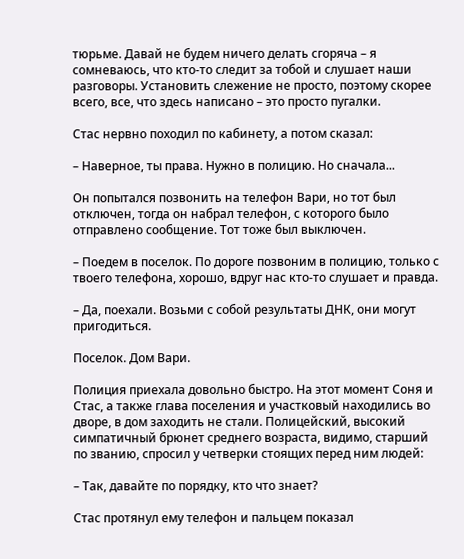тюрьме. Давай не будем ничего делать сгоряча – я сомневаюсь, что кто-то следит за тобой и слушает наши разговоры. Установить слежение не просто, поэтому скорее всего, все, что здесь написано – это просто пугалки.

Стас нервно походил по кабинету, а потом сказал:

– Наверное, ты права. Нужно в полицию. Но сначала...

Он попытался позвонить на телефон Вари, но тот был отключен, тогда он набрал телефон, с которого было отправлено сообщение. Тот тоже был выключен.

– Поедем в поселок. По дороге позвоним в полицию, только с твоего телефона, хорошо, вдруг нас кто-то слушает и правда.

– Да, поехали. Возьми с собой результаты ДНК, они могут пригодиться.

Поселок. Дом Вари.

Полиция приехала довольно быстро. На этот момент Соня и Стас, а также глава поселения и участковый находились во дворе, в дом заходить не стали. Полицейский, высокий симпатичный брюнет среднего возраста, видимо, старший по званию, спросил у четверки стоящих перед ним людей:

– Так, давайте по порядку, кто что знает?

Стас протянул ему телефон и пальцем показал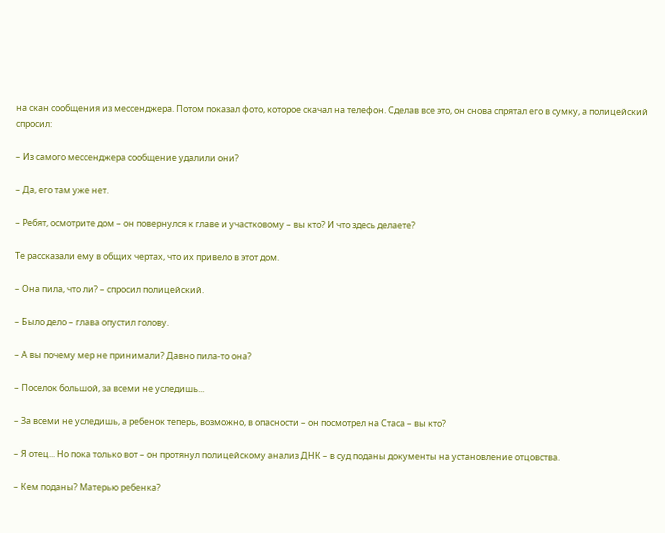на скан сообщения из мессенджера. Потом показал фото, которое скачал на телефон. Сделав все это, он снова спрятал его в сумку, а полицейский спросил:

– Из самого мессенджера сообщение удалили они?

– Да, его там уже нет.

– Ребят, осмотрите дом – он повернулся к главе и участковому – вы кто? И что здесь делаете?

Те рассказали ему в общих чертах, что их привело в этот дом.

– Она пила, что ли? – спросил полицейский.

– Было дело – глава опустил голову.

– А вы почему мер не принимали? Давно пила-то она?

– Поселок большой, за всеми не уследишь...

– За всеми не уследишь, а ребенок теперь, возможно, в опасности – он посмотрел на Стаса – вы кто?

– Я отец... Но пока только вот – он протянул полицейскому анализ ДНК – в суд поданы документы на установление отцовства.

– Кем поданы? Матерью ребенка?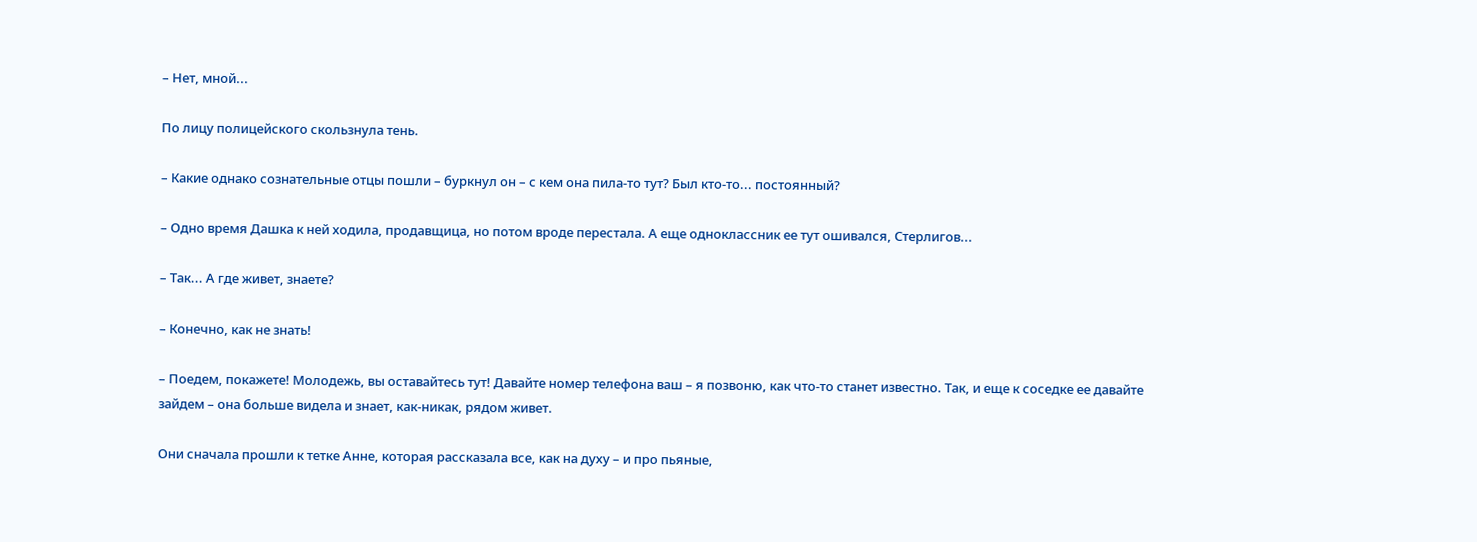– Нет, мной...

По лицу полицейского скользнула тень.

– Какие однако сознательные отцы пошли – буркнул он – с кем она пила-то тут? Был кто-то... постоянный?

– Одно время Дашка к ней ходила, продавщица, но потом вроде перестала. А еще одноклассник ее тут ошивался, Стерлигов...

– Так... А где живет, знаете?

– Конечно, как не знать!

– Поедем, покажете! Молодежь, вы оставайтесь тут! Давайте номер телефона ваш – я позвоню, как что-то станет известно. Так, и еще к соседке ее давайте зайдем – она больше видела и знает, как-никак, рядом живет.

Они сначала прошли к тетке Анне, которая рассказала все, как на духу – и про пьяные,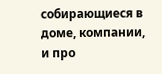собирающиеся в доме, компании, и про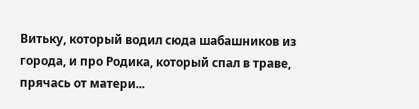Витьку, который водил сюда шабашников из города, и про Родика, который спал в траве, прячась от матери...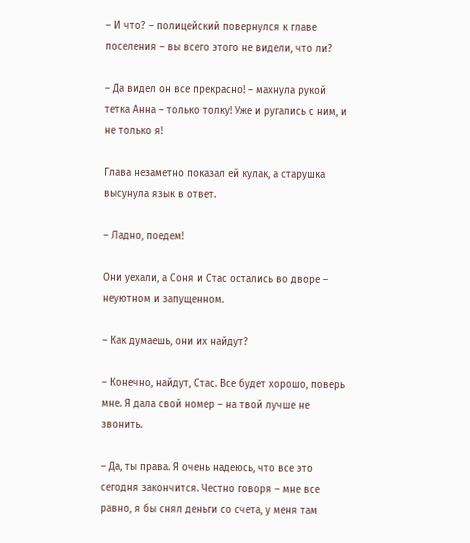– И что? – полицейский повернулся к главе поселения – вы всего этого не видели, что ли?

– Да видел он все прекрасно! – махнула рукой тетка Анна – только толку! Уже и ругались с ним, и не только я!

Глава незаметно показал ей кулак, а старушка высунула язык в ответ.

– Ладно, поедем!

Они уехали, а Соня и Стас остались во дворе – неуютном и запущенном.

– Как думаешь, они их найдут?

– Конечно, найдут, Стас. Все будет хорошо, поверь мне. Я дала свой номер – на твой лучше не звонить.

– Да, ты права. Я очень надеюсь, что все это сегодня закончится. Честно говоря – мне все равно, я бы снял деньги со счета, у меня там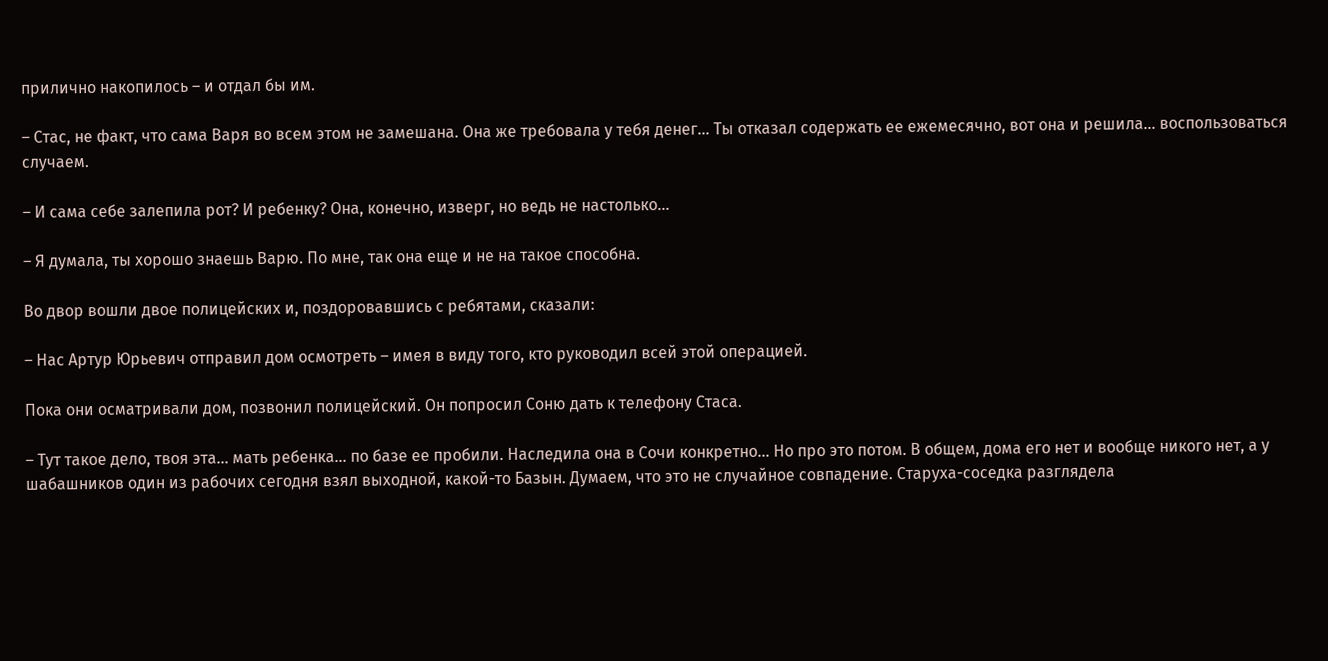прилично накопилось – и отдал бы им.

– Стас, не факт, что сама Варя во всем этом не замешана. Она же требовала у тебя денег... Ты отказал содержать ее ежемесячно, вот она и решила... воспользоваться случаем.

– И сама себе залепила рот? И ребенку? Она, конечно, изверг, но ведь не настолько...

– Я думала, ты хорошо знаешь Варю. По мне, так она еще и не на такое способна.

Во двор вошли двое полицейских и, поздоровавшись с ребятами, сказали:

– Нас Артур Юрьевич отправил дом осмотреть – имея в виду того, кто руководил всей этой операцией.

Пока они осматривали дом, позвонил полицейский. Он попросил Соню дать к телефону Стаса.

– Тут такое дело, твоя эта... мать ребенка... по базе ее пробили. Наследила она в Сочи конкретно... Но про это потом. В общем, дома его нет и вообще никого нет, а у шабашников один из рабочих сегодня взял выходной, какой-то Базын. Думаем, что это не случайное совпадение. Старуха-соседка разглядела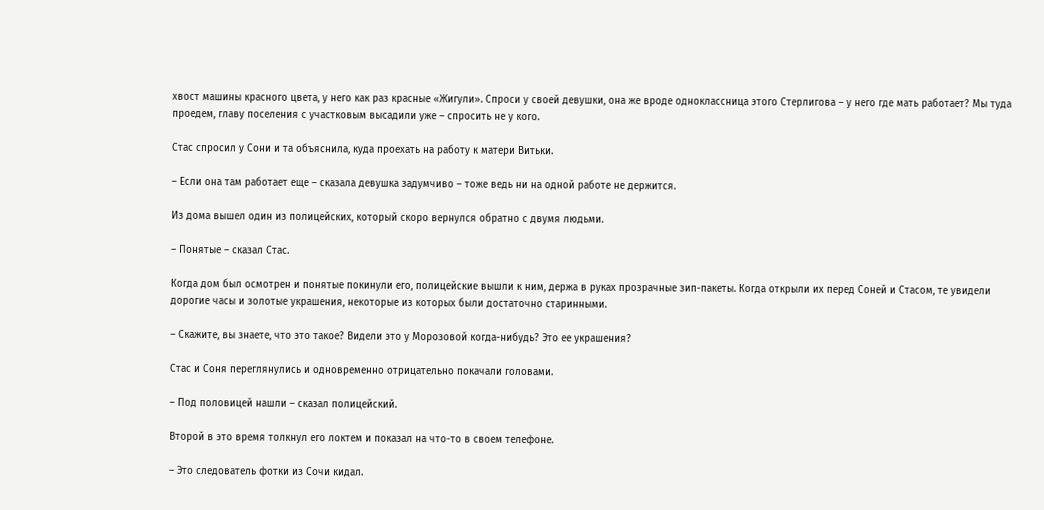хвост машины красного цвета, у него как раз красные «Жигули». Спроси у своей девушки, она же вроде одноклассница этого Стерлигова – у него где мать работает? Мы туда проедем, главу поселения с участковым высадили уже – спросить не у кого.

Стас спросил у Сони и та объяснила, куда проехать на работу к матери Витьки.

– Если она там работает еще – сказала девушка задумчиво – тоже ведь ни на одной работе не держится.

Из дома вышел один из полицейских, который скоро вернулся обратно с двумя людьми.

– Понятые – сказал Стас.

Когда дом был осмотрен и понятые покинули его, полицейские вышли к ним, держа в руках прозрачные зип-пакеты. Когда открыли их перед Соней и Стасом, те увидели дорогие часы и золотые украшения, некоторые из которых были достаточно старинными.

– Скажите, вы знаете, что это такое? Видели это у Морозовой когда-нибудь? Это ее украшения?

Стас и Соня переглянулись и одновременно отрицательно покачали головами.

– Под половицей нашли – сказал полицейский.

Второй в это время толкнул его локтем и показал на что-то в своем телефоне.

– Это следователь фотки из Сочи кидал.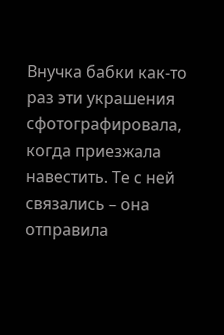Внучка бабки как-то раз эти украшения сфотографировала, когда приезжала навестить. Те с ней связались – она отправила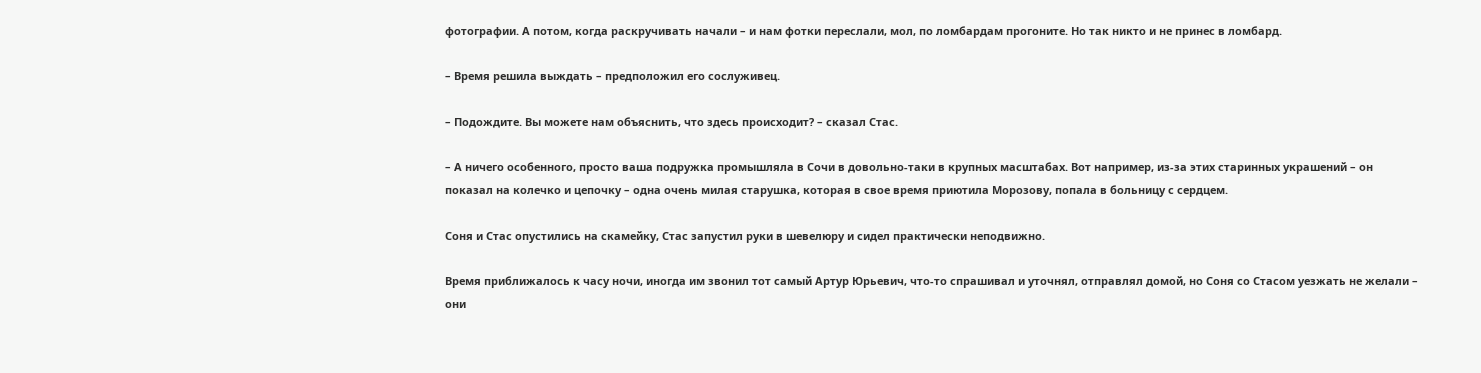фотографии. А потом, когда раскручивать начали – и нам фотки переслали, мол, по ломбардам прогоните. Но так никто и не принес в ломбард.

– Время решила выждать – предположил его сослуживец.

– Подождите. Вы можете нам объяснить, что здесь происходит? – сказал Стас.

– А ничего особенного, просто ваша подружка промышляла в Сочи в довольно-таки в крупных масштабах. Вот например, из-за этих старинных украшений – он показал на колечко и цепочку – одна очень милая старушка, которая в свое время приютила Морозову, попала в больницу с сердцем.

Соня и Стас опустились на скамейку, Стас запустил руки в шевелюру и сидел практически неподвижно.

Время приближалось к часу ночи, иногда им звонил тот самый Артур Юрьевич, что-то спрашивал и уточнял, отправлял домой, но Соня со Стасом уезжать не желали – они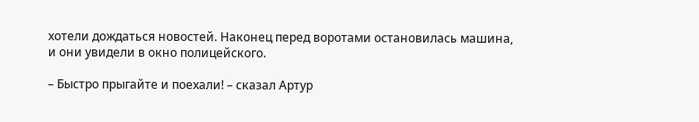хотели дождаться новостей. Наконец перед воротами остановилась машина, и они увидели в окно полицейского.

– Быстро прыгайте и поехали! – сказал Артур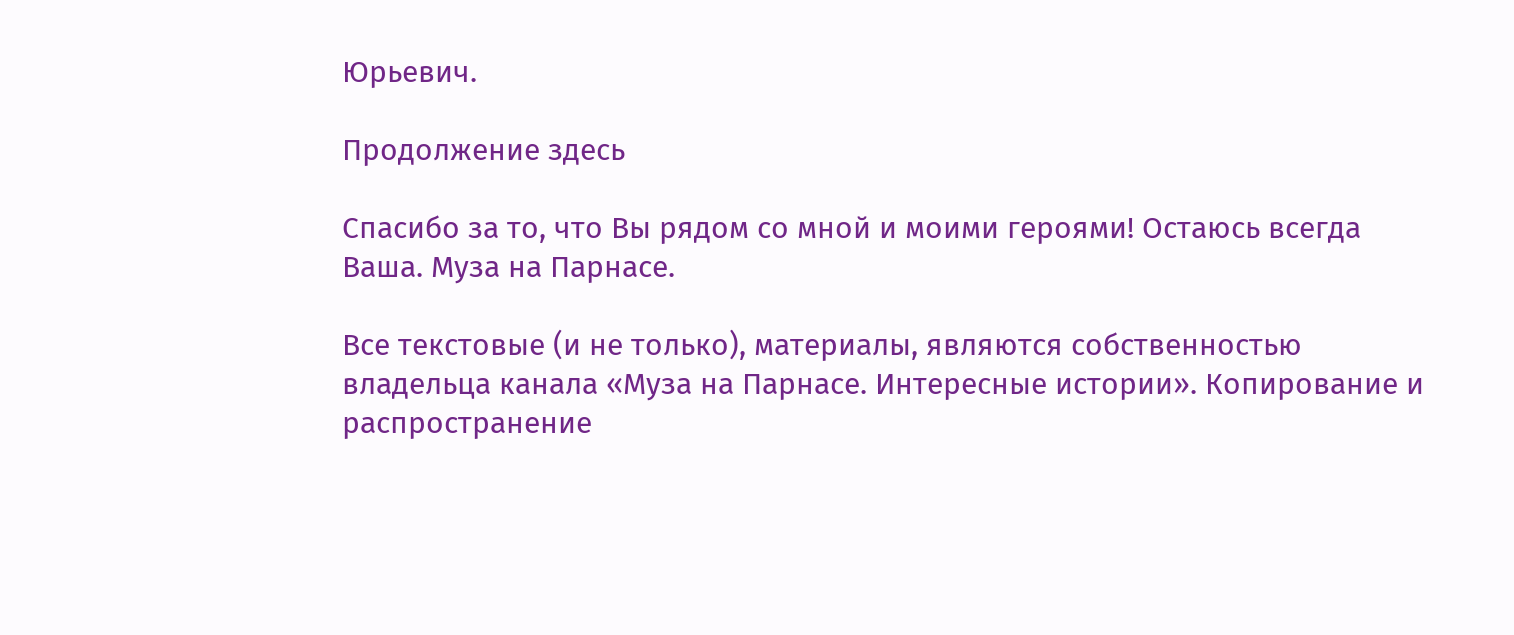Юрьевич.

Продолжение здесь

Спасибо за то, что Вы рядом со мной и моими героями! Остаюсь всегда Ваша. Муза на Парнасе.

Все текстовые (и не только), материалы, являются собственностью владельца канала «Муза на Парнасе. Интересные истории». Копирование и распространение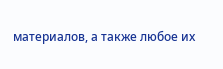материалов, а также любое их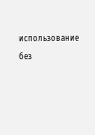использование без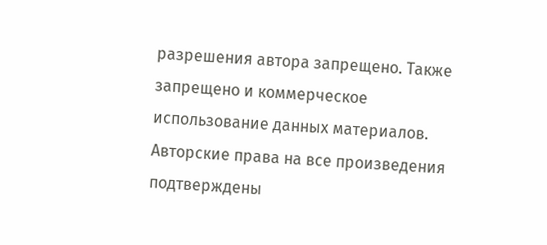разрешения автора запрещено. Также запрещено и коммерческое использование данных материалов. Авторские права на все произведения подтверждены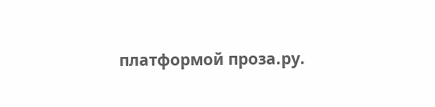платформой проза.ру.